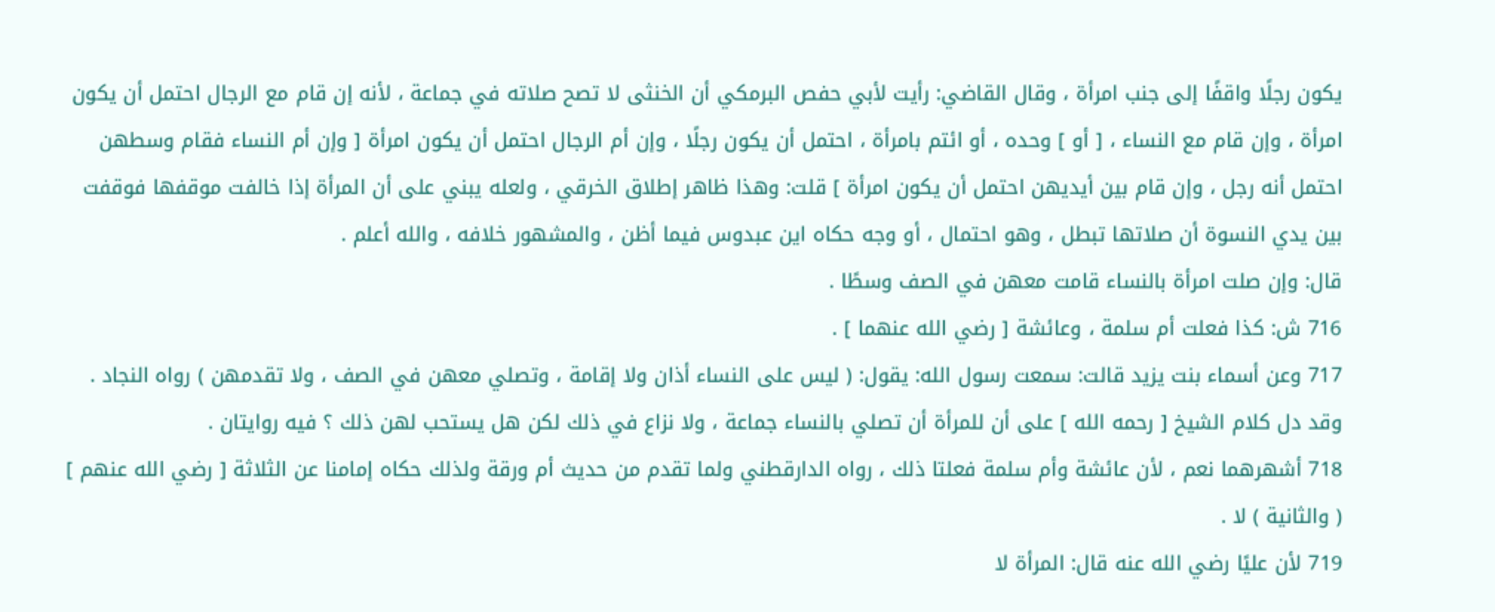يكون رجلًا واقفًا إلى جنب امرأة ، وقال القاضي: رأيت لأبي حفص البرمكي أن الخنثى لا تصح صلاته في جماعة ، لأنه إن قام مع الرجال احتمل أن يكون امرأة ، وإن قام مع النساء ، [ أو ] وحده ، أو ائتم بامرأة ، احتمل أن يكون رجلًا ، وإن أم الرجال احتمل أن يكون امرأة [ وإن أم النساء فقام وسطهن احتمل أنه رجل ، وإن قام بين أيديهن احتمل أن يكون امرأة ] قلت: وهذا ظاهر إطلاق الخرقي ، ولعله يبني على أن المرأة إذا خالفت موقفها فوقفت بين يدي النسوة أن صلاتها تبطل ، وهو احتمال ، أو وجه حكاه اين عبدوس فيما أظن ، والمشهور خلافه ، والله أعلم .
قال: وإن صلت امرأة بالنساء قامت معهن في الصف وسطًا .
716 ش: كذا فعلت أم سلمة ، وعائشة [ رضي الله عنهما ] .
717 وعن أسماء بنت يزيد قالت: سمعت رسول الله: يقول: ( ليس على النساء أذان ولا إقامة ، وتصلي معهن في الصف ، ولا تقدمهن ) رواه النجاد .
وقد دل كلام الشيخ [ رحمه الله ] على أن للمرأة أن تصلي بالنساء جماعة ، ولا نزاع في ذلك لكن هل يستحب لهن ذلك ؟ فيه روايتان .
718 أشهرهما نعم ، لأن عائشة وأم سلمة فعلتا ذلك ، رواه الدارقطني ولما تقدم من حديث أم ورقة ولذلك حكاه إمامنا عن الثلاثة [ رضي الله عنهم ] ( والثانية ) لا .
719 لأن عليًا رضي الله عنه قال: المرأة لا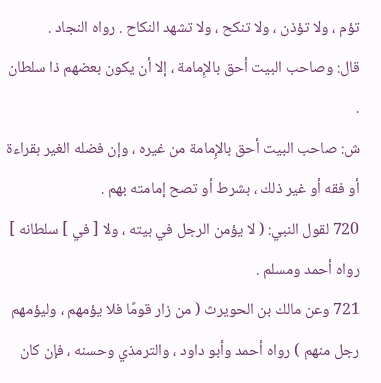تؤم ، ولا تؤذن ، ولا تنكح ، ولا تشهد النكاح . رواه النجاد .
قال: وصاحب البيت أحق بالإِمامة ، إلا أن يكون بعضهم ذا سلطان .
ش: صاحب البيت أحق بالإِمامة من غيره ، وإن فضله الغير بقراءة أو فقه أو غير ذلك ، بشرط أو تصح إمامته بهم .
720 لقول النبي: ( لا يؤمن الرجل في بيته ، ولا [ في ] سلطانه ] رواه أحمد ومسلم .
721 وعن مالك بن الحويرث ( من زار قومًا فلا يؤمهم ، وليؤمهم رجل منهم ) رواه أحمد وأبو داود ، والترمذي وحسنه ، فإن كان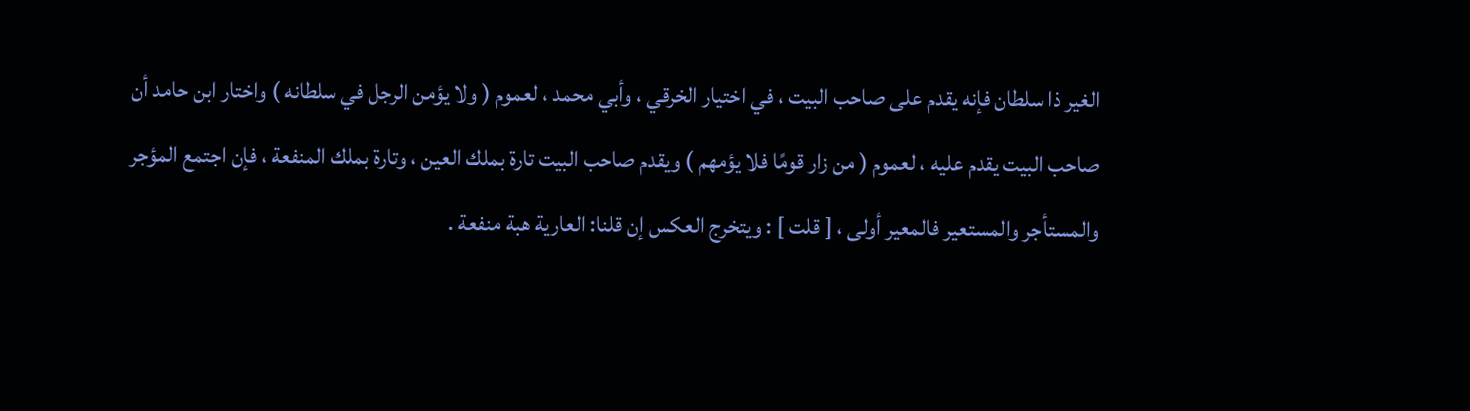الغير ذا سلطان فإنه يقدم على صاحب البيت ، في اختيار الخرقي ، وأبي محمد ، لعموم ( ولا يؤمن الرجل في سلطانه ) واختار ابن حامد أن صاحب البيت يقدم عليه ، لعموم ( من زار قومًا فلا يؤمهم ) ويقدم صاحب البيت تارة بملك العين ، وتارة بملك المنفعة ، فإن اجتمع المؤجر والمستأجر والمستعير فالمعير أولى ، [ قلت ] : ويتخرج العكس إن قلنا: العارية هبة منفعة .